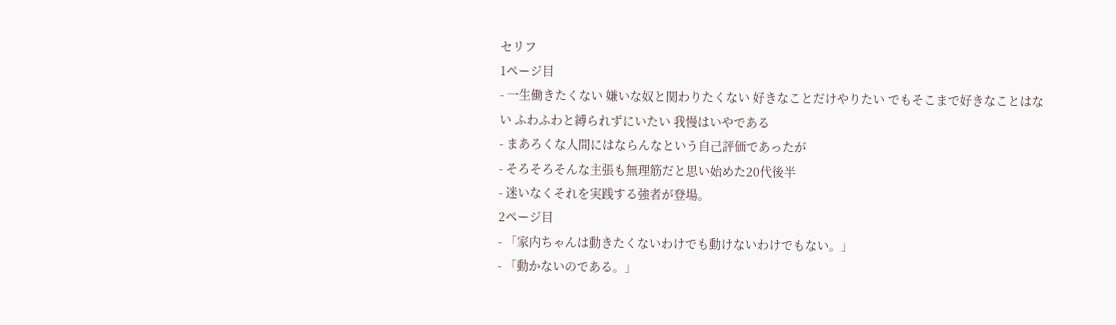セリフ
1ページ目
- 一生働きたくない 嫌いな奴と関わりたくない 好きなことだけやりたい でもそこまで好きなことはない ふわふわと縛られずにいたい 我慢はいやである
- まあろくな人間にはならんなという自己評価であったが
- そろそろそんな主張も無理筋だと思い始めた20代後半
- 迷いなくそれを実践する強者が登場。
2ページ目
- 「家内ちゃんは動きたくないわけでも動けないわけでもない。」
- 「動かないのである。」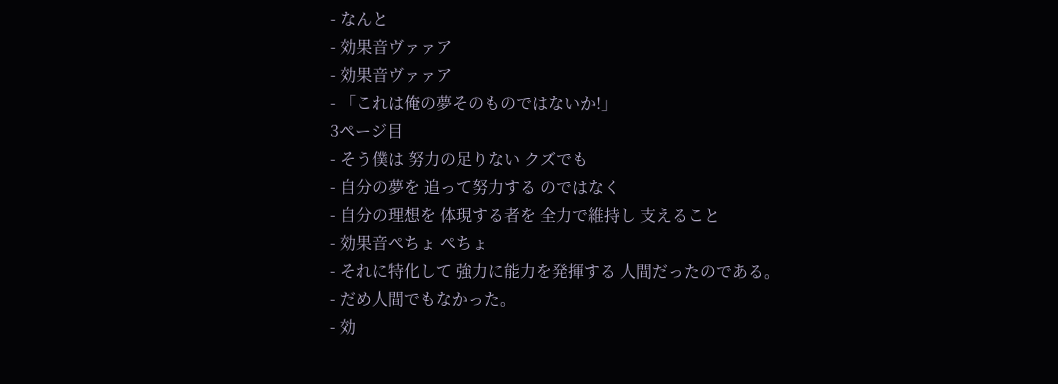- なんと
- 効果音ヴァァア
- 効果音ヴァァア
- 「これは俺の夢そのものではないか!」
3ページ目
- そう僕は 努力の足りない クズでも
- 自分の夢を 追って努力する のではなく
- 自分の理想を 体現する者を 全力で維持し 支えること
- 効果音ぺちょ ぺちょ
- それに特化して 強力に能力を発揮する 人間だったのである。
- だめ人間でもなかった。
- 効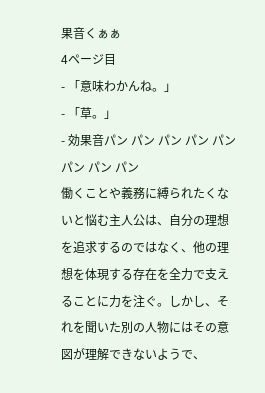果音くぁぁ
4ページ目
- 「意味わかんね。」
- 「草。」
- 効果音パン パン パン パン パン パン パン パン
働くことや義務に縛られたくないと悩む主人公は、自分の理想を追求するのではなく、他の理想を体現する存在を全力で支えることに力を注ぐ。しかし、それを聞いた別の人物にはその意図が理解できないようで、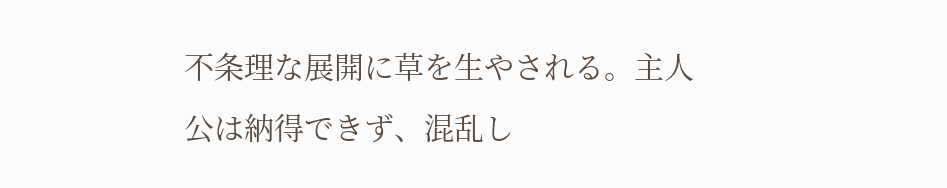不条理な展開に草を生やされる。主人公は納得できず、混乱し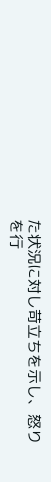た状況に対し苛立ちを示し、怒りを行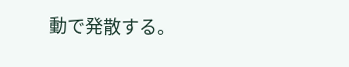動で発散する。